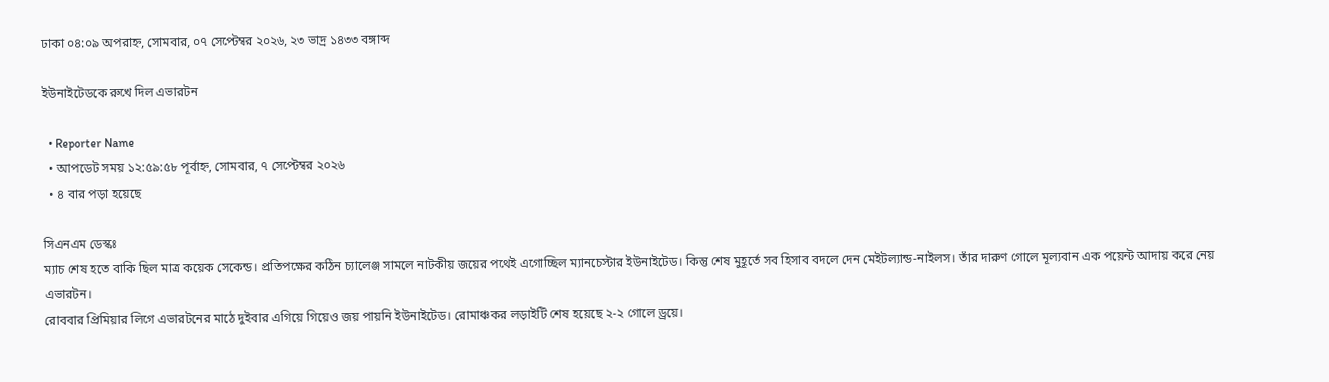ঢাকা ০৪:০৯ অপরাহ্ন, সোমবার, ০৭ সেপ্টেম্বর ২০২৬, ২৩ ভাদ্র ১৪৩৩ বঙ্গাব্দ

ইউনাইটেডকে রুখে দিল এভারটন

  • Reporter Name
  • আপডেট সময় ১২:৫৯:৫৮ পূর্বাহ্ন, সোমবার, ৭ সেপ্টেম্বর ২০২৬
  • ৪ বার পড়া হয়েছে

সিএনএম ডেস্কঃ
ম্যাচ শেষ হতে বাকি ছিল মাত্র কয়েক সেকেন্ড। প্রতিপক্ষের কঠিন চ্যালেঞ্জ সামলে নাটকীয় জয়ের পথেই এগোচ্ছিল ম্যানচেস্টার ইউনাইটেড। কিন্তু শেষ মুহূর্তে সব হিসাব বদলে দেন মেইটল্যান্ড-নাইলস। তাঁর দারুণ গোলে মূল্যবান এক পয়েন্ট আদায় করে নেয় এভারটন।
রোববার প্রিমিয়ার লিগে এভারটনের মাঠে দুইবার এগিয়ে গিয়েও জয় পায়নি ইউনাইটেড। রোমাঞ্চকর লড়াইটি শেষ হয়েছে ২-২ গোলে ড্রয়ে।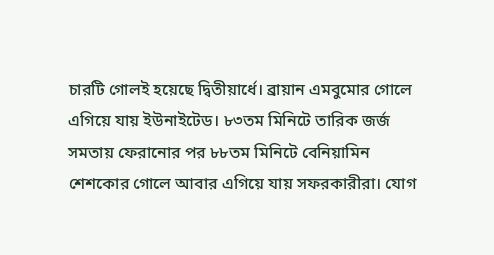চারটি গোলই হয়েছে দ্বিতীয়ার্ধে। ব্রায়ান এমবুমোর গোলে এগিয়ে যায় ইউনাইটেড। ৮৩তম মিনিটে তারিক জর্জ সমতায় ফেরানোর পর ৮৮তম মিনিটে বেনিয়ামিন শেশকোর গোলে আবার এগিয়ে যায় সফরকারীরা। যোগ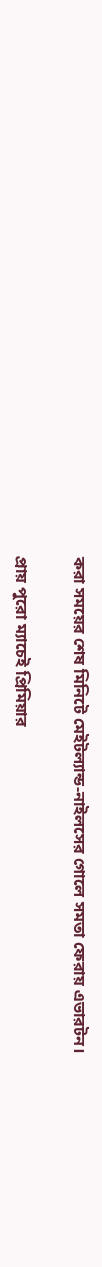করা সময়ের শেষ মিনিটে মেইটল্যান্ড-নাইলসের গোলে সমতা ফেরায় এভারটন।

প্রায় পুরো ম্যাচেই প্রিমিয়ার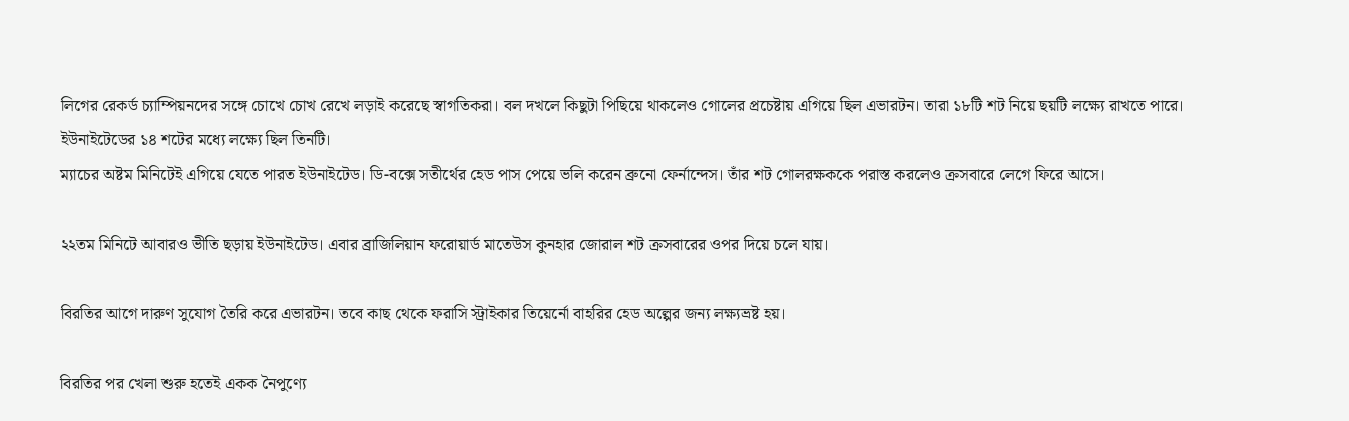লিগের রেকর্ড চ্যাম্পিয়নদের সঙ্গে চোখে চোখ রেখে লড়াই করেছে স্বাগতিকরা। বল দখলে কিছুটা পিছিয়ে থাকলেও গোলের প্রচেষ্টায় এগিয়ে ছিল এভারটন। তারা ১৮টি শট নিয়ে ছয়টি লক্ষ্যে রাখতে পারে। ইউনাইটেডের ১৪ শটের মধ্যে লক্ষ্যে ছিল তিনটি।
ম্যাচের অষ্টম মিনিটেই এগিয়ে যেতে পারত ইউনাইটেড। ডি-বক্সে সতীর্থের হেড পাস পেয়ে ভলি করেন ব্রুনো ফের্নান্দেস। তাঁর শট গোলরক্ষককে পরাস্ত করলেও ক্রসবারে লেগে ফিরে আসে।

২২তম মিনিটে আবারও ভীতি ছড়ায় ইউনাইটেড। এবার ব্রাজিলিয়ান ফরোয়ার্ড মাতেউস কুনহার জোরাল শট ক্রসবারের ওপর দিয়ে চলে যায়।

বিরতির আগে দারুণ সুযোগ তৈরি করে এভারটন। তবে কাছ থেকে ফরাসি স্ট্রাইকার তিয়ের্নো বাহরির হেড অল্পের জন্য লক্ষ্যভ্রষ্ট হয়।

বিরতির পর খেলা শুরু হতেই একক নৈপুণ্যে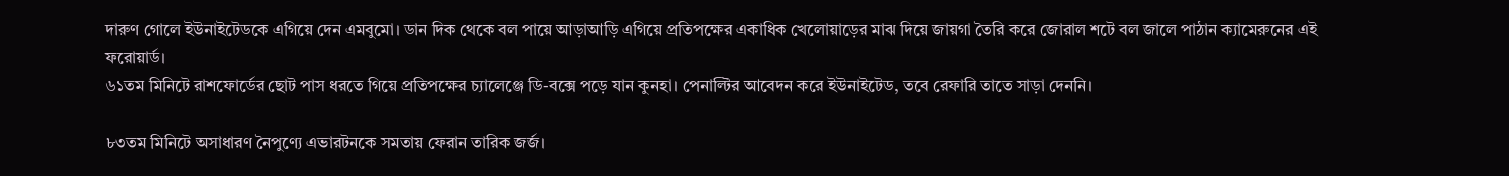দারুণ গোলে ইউনাইটেডকে এগিয়ে দেন এমবুমো। ডান দিক থেকে বল পায়ে আড়াআড়ি এগিয়ে প্রতিপক্ষের একাধিক খেলোয়াড়ের মাঝ দিয়ে জায়গা তৈরি করে জোরাল শটে বল জালে পাঠান ক্যামেরুনের এই ফরোয়ার্ড।
৬১তম মিনিটে রাশফোর্ডের ছোট পাস ধরতে গিয়ে প্রতিপক্ষের চ্যালেঞ্জে ডি-বক্সে পড়ে যান কুনহা। পেনাল্টির আবেদন করে ইউনাইটেড, তবে রেফারি তাতে সাড়া দেননি।

৮৩তম মিনিটে অসাধারণ নৈপুণ্যে এভারটনকে সমতায় ফেরান তারিক জর্জ।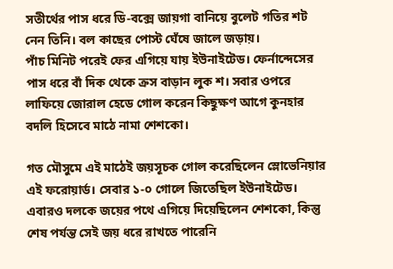সতীর্থের পাস ধরে ডি-বক্সে জায়গা বানিয়ে বুলেট গতির শট নেন তিনি। বল কাছের পোস্ট ঘেঁষে জালে জড়ায়।
পাঁচ মিনিট পরেই ফের এগিয়ে যায় ইউনাইটেড। ফের্নান্দেসের পাস ধরে বাঁ দিক থেকে ক্রস বাড়ান লুক শ। সবার ওপরে লাফিয়ে জোরাল হেডে গোল করেন কিছুক্ষণ আগে কুনহার বদলি হিসেবে মাঠে নামা শেশকো।

গত মৌসুমে এই মাঠেই জয়সূচক গোল করেছিলেন স্লোভেনিয়ার এই ফরোয়ার্ড। সেবার ১-০ গোলে জিতেছিল ইউনাইটেড। এবারও দলকে জয়ের পথে এগিয়ে দিয়েছিলেন শেশকো, কিন্তু শেষ পর্যন্ত সেই জয় ধরে রাখতে পারেনি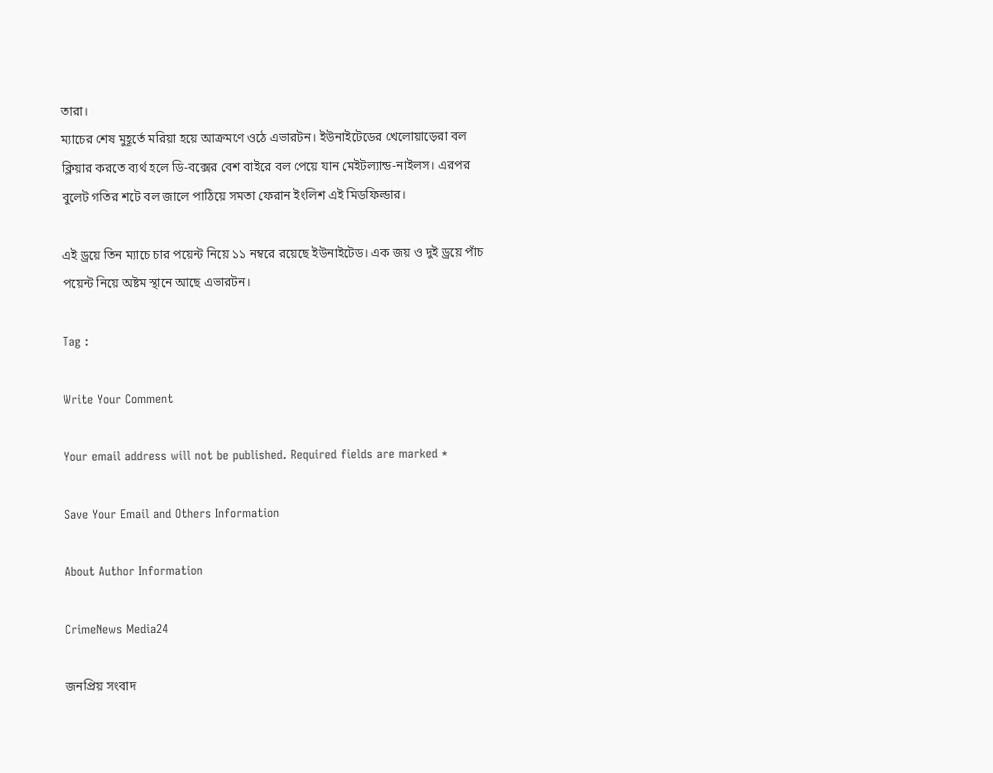তারা।
ম্যাচের শেষ মুহূর্তে মরিয়া হয়ে আক্রমণে ওঠে এভারটন। ইউনাইটেডের খেলোয়াড়েরা বল ক্লিয়ার করতে ব্যর্থ হলে ডি-বক্সের বেশ বাইরে বল পেয়ে যান মেইটল্যান্ড-নাইলস। এরপর বুলেট গতির শটে বল জালে পাঠিয়ে সমতা ফেরান ইংলিশ এই মিডফিল্ডার।

এই ড্রয়ে তিন ম্যাচে চার পয়েন্ট নিয়ে ১১ নম্বরে রয়েছে ইউনাইটেড। এক জয় ও দুই ড্রয়ে পাঁচ পয়েন্ট নিয়ে অষ্টম স্থানে আছে এভারটন।

Tag :

Write Your Comment

Your email address will not be published. Required fields are marked *

Save Your Email and Others Information

About Author Information

CrimeNews Media24

জনপ্রিয় সংবাদ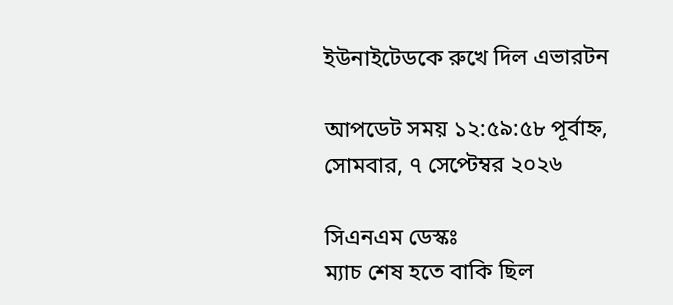ইউনাইটেডকে রুখে দিল এভারটন

আপডেট সময় ১২:৫৯:৫৮ পূর্বাহ্ন, সোমবার, ৭ সেপ্টেম্বর ২০২৬

সিএনএম ডেস্কঃ
ম্যাচ শেষ হতে বাকি ছিল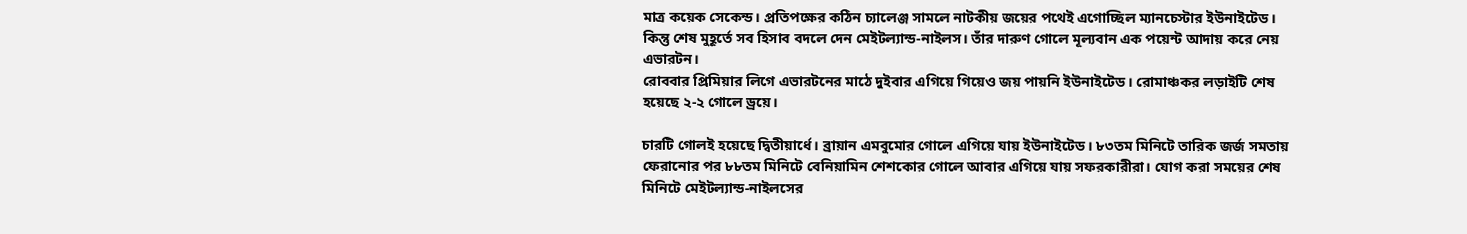মাত্র কয়েক সেকেন্ড। প্রতিপক্ষের কঠিন চ্যালেঞ্জ সামলে নাটকীয় জয়ের পথেই এগোচ্ছিল ম্যানচেস্টার ইউনাইটেড। কিন্তু শেষ মুহূর্তে সব হিসাব বদলে দেন মেইটল্যান্ড-নাইলস। তাঁর দারুণ গোলে মূল্যবান এক পয়েন্ট আদায় করে নেয় এভারটন।
রোববার প্রিমিয়ার লিগে এভারটনের মাঠে দুইবার এগিয়ে গিয়েও জয় পায়নি ইউনাইটেড। রোমাঞ্চকর লড়াইটি শেষ হয়েছে ২-২ গোলে ড্রয়ে।

চারটি গোলই হয়েছে দ্বিতীয়ার্ধে। ব্রায়ান এমবুমোর গোলে এগিয়ে যায় ইউনাইটেড। ৮৩তম মিনিটে তারিক জর্জ সমতায় ফেরানোর পর ৮৮তম মিনিটে বেনিয়ামিন শেশকোর গোলে আবার এগিয়ে যায় সফরকারীরা। যোগ করা সময়ের শেষ মিনিটে মেইটল্যান্ড-নাইলসের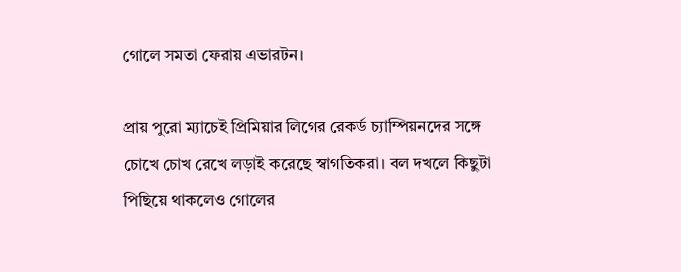গোলে সমতা ফেরায় এভারটন।

প্রায় পুরো ম্যাচেই প্রিমিয়ার লিগের রেকর্ড চ্যাম্পিয়নদের সঙ্গে চোখে চোখ রেখে লড়াই করেছে স্বাগতিকরা। বল দখলে কিছুটা পিছিয়ে থাকলেও গোলের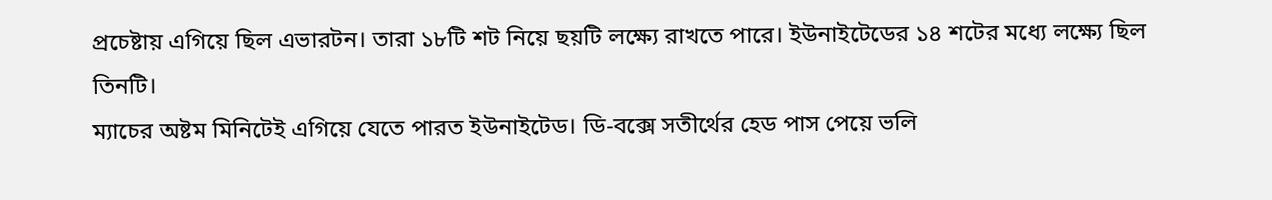প্রচেষ্টায় এগিয়ে ছিল এভারটন। তারা ১৮টি শট নিয়ে ছয়টি লক্ষ্যে রাখতে পারে। ইউনাইটেডের ১৪ শটের মধ্যে লক্ষ্যে ছিল তিনটি।
ম্যাচের অষ্টম মিনিটেই এগিয়ে যেতে পারত ইউনাইটেড। ডি-বক্সে সতীর্থের হেড পাস পেয়ে ভলি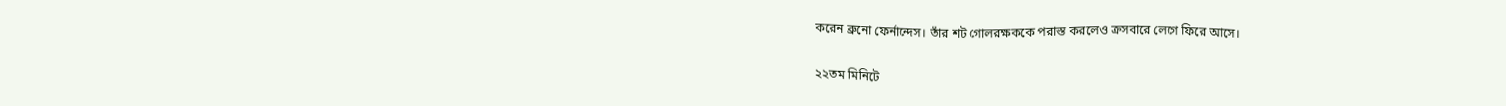করেন ব্রুনো ফের্নান্দেস। তাঁর শট গোলরক্ষককে পরাস্ত করলেও ক্রসবারে লেগে ফিরে আসে।

২২তম মিনিটে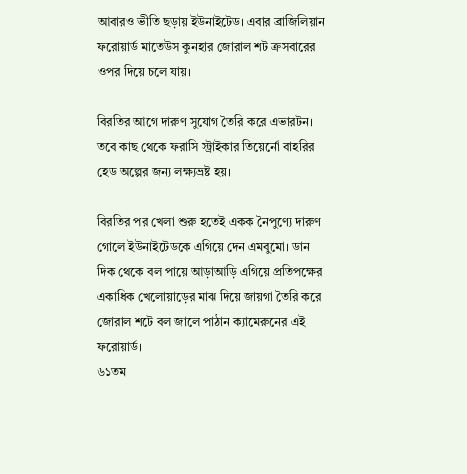আবারও ভীতি ছড়ায় ইউনাইটেড। এবার ব্রাজিলিয়ান ফরোয়ার্ড মাতেউস কুনহার জোরাল শট ক্রসবারের ওপর দিয়ে চলে যায়।

বিরতির আগে দারুণ সুযোগ তৈরি করে এভারটন। তবে কাছ থেকে ফরাসি স্ট্রাইকার তিয়ের্নো বাহরির হেড অল্পের জন্য লক্ষ্যভ্রষ্ট হয়।

বিরতির পর খেলা শুরু হতেই একক নৈপুণ্যে দারুণ গোলে ইউনাইটেডকে এগিয়ে দেন এমবুমো। ডান দিক থেকে বল পায়ে আড়াআড়ি এগিয়ে প্রতিপক্ষের একাধিক খেলোয়াড়ের মাঝ দিয়ে জায়গা তৈরি করে জোরাল শটে বল জালে পাঠান ক্যামেরুনের এই ফরোয়ার্ড।
৬১তম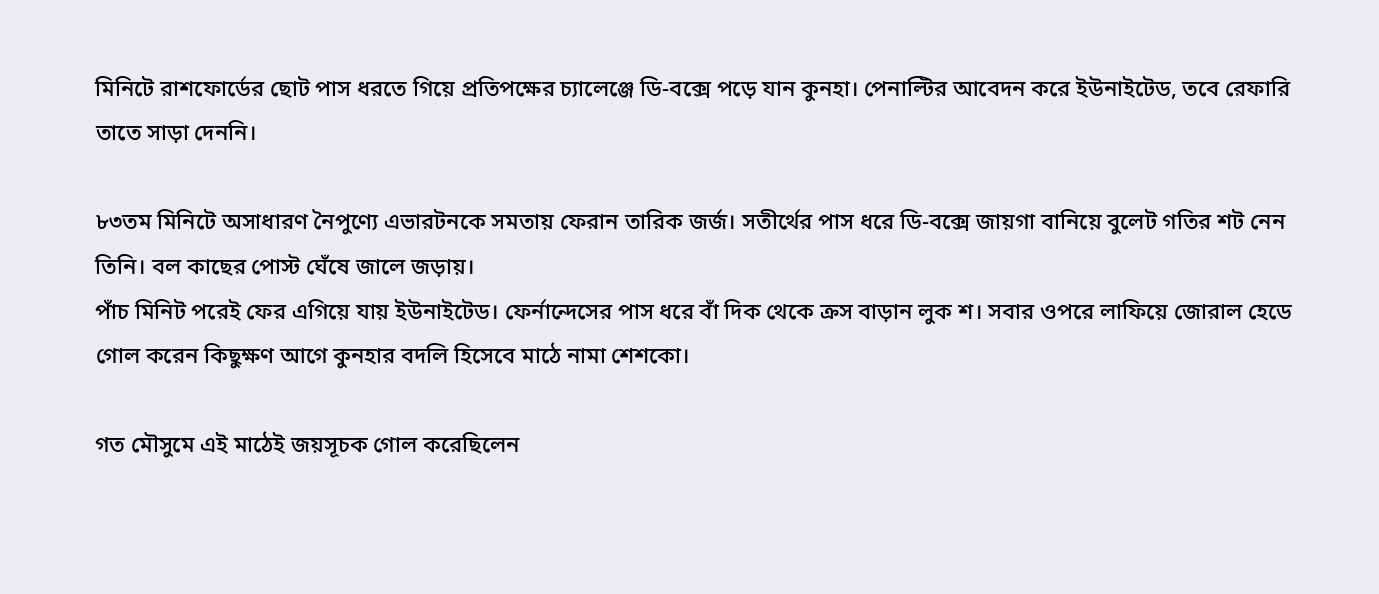মিনিটে রাশফোর্ডের ছোট পাস ধরতে গিয়ে প্রতিপক্ষের চ্যালেঞ্জে ডি-বক্সে পড়ে যান কুনহা। পেনাল্টির আবেদন করে ইউনাইটেড, তবে রেফারি তাতে সাড়া দেননি।

৮৩তম মিনিটে অসাধারণ নৈপুণ্যে এভারটনকে সমতায় ফেরান তারিক জর্জ। সতীর্থের পাস ধরে ডি-বক্সে জায়গা বানিয়ে বুলেট গতির শট নেন তিনি। বল কাছের পোস্ট ঘেঁষে জালে জড়ায়।
পাঁচ মিনিট পরেই ফের এগিয়ে যায় ইউনাইটেড। ফের্নান্দেসের পাস ধরে বাঁ দিক থেকে ক্রস বাড়ান লুক শ। সবার ওপরে লাফিয়ে জোরাল হেডে গোল করেন কিছুক্ষণ আগে কুনহার বদলি হিসেবে মাঠে নামা শেশকো।

গত মৌসুমে এই মাঠেই জয়সূচক গোল করেছিলেন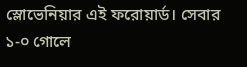স্লোভেনিয়ার এই ফরোয়ার্ড। সেবার ১-০ গোলে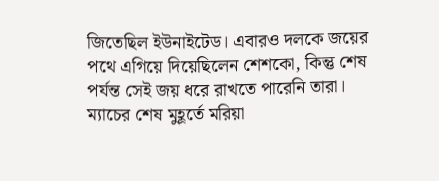জিতেছিল ইউনাইটেড। এবারও দলকে জয়ের পথে এগিয়ে দিয়েছিলেন শেশকো, কিন্তু শেষ পর্যন্ত সেই জয় ধরে রাখতে পারেনি তারা।
ম্যাচের শেষ মুহূর্তে মরিয়া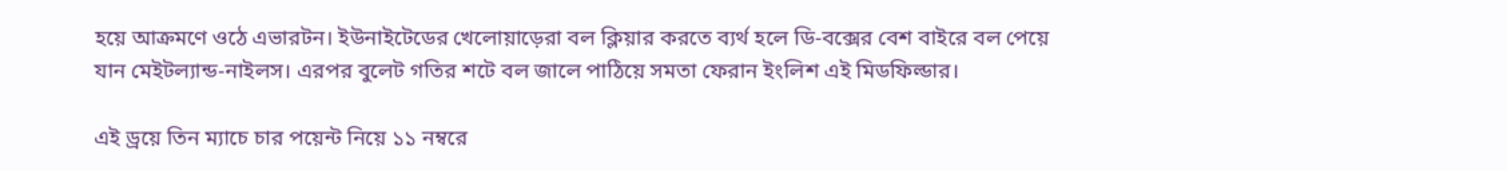হয়ে আক্রমণে ওঠে এভারটন। ইউনাইটেডের খেলোয়াড়েরা বল ক্লিয়ার করতে ব্যর্থ হলে ডি-বক্সের বেশ বাইরে বল পেয়ে যান মেইটল্যান্ড-নাইলস। এরপর বুলেট গতির শটে বল জালে পাঠিয়ে সমতা ফেরান ইংলিশ এই মিডফিল্ডার।

এই ড্রয়ে তিন ম্যাচে চার পয়েন্ট নিয়ে ১১ নম্বরে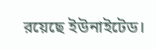রয়েছে ইউনাইটেড।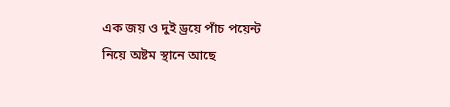এক জয় ও দুই ড্রয়ে পাঁচ পয়েন্ট নিয়ে অষ্টম স্থানে আছে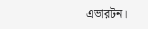এভারটন।